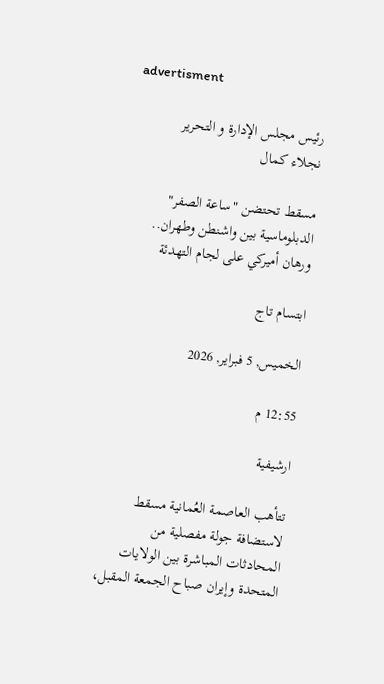advertisment

رئيس مجلس الإدارة و التحرير
نجلاء كمال

مسقط تحتضن "ساعة الصفر" الدبلوماسية بين واشنطن وطهران.. ورهان أميركي على لجام التهدئة

ابتسام تاج

الخميس, 5 فبراير, 2026

12:55 م

ارشيفية

تتأهب العاصمة العُمانية مسقط لاستضافة جولة مفصلية من المحادثات المباشرة بين الولايات المتحدة وإيران صباح الجمعة المقبل،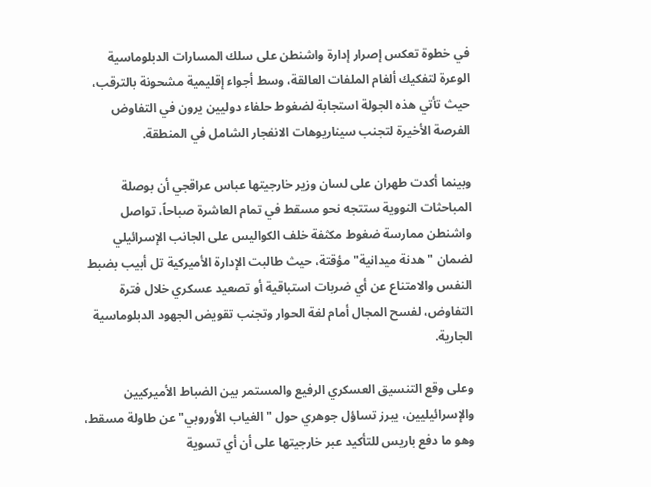في خطوة تعكس إصرار إدارة واشنطن على سلك المسارات الدبلوماسية الوعرة لتفكيك ألغام الملفات العالقة، وسط أجواء إقليمية مشحونة بالترقب، حيث تأتي هذه الجولة استجابة لضغوط حلفاء دوليين يرون في التفاوض الفرصة الأخيرة لتجنب سيناريوهات الانفجار الشامل في المنطقة.

وبينما أكدت طهران على لسان وزير خارجيتها عباس عراقجي أن بوصلة المباحثات النووية ستتجه نحو مسقط في تمام العاشرة صباحاً، تواصل واشنطن ممارسة ضغوط مكثفة خلف الكواليس على الجانب الإسرائيلي لضمان "هدنة ميدانية" مؤقتة، حيث طالبت الإدارة الأميركية تل أبيب بضبط النفس والامتناع عن أي ضربات استباقية أو تصعيد عسكري خلال فترة التفاوض، لفسح المجال أمام لغة الحوار وتجنب تقويض الجهود الدبلوماسية الجارية.

وعلى وقع التنسيق العسكري الرفيع والمستمر بين الضباط الأميركيين والإسرائيليين، يبرز تساؤل جوهري حول "الغياب الأوروبي" عن طاولة مسقط، وهو ما دفع باريس للتأكيد عبر خارجيتها على أن أي تسوية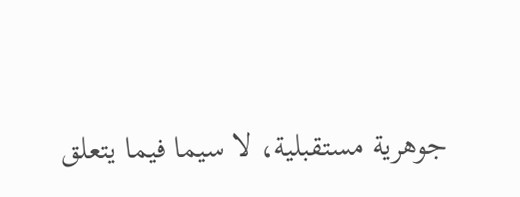جوهرية مستقبلية، لا سيما فيما يتعلق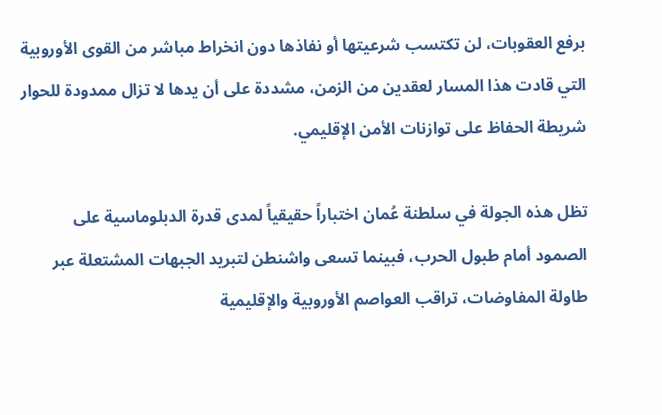برفع العقوبات، لن تكتسب شرعيتها أو نفاذها دون انخراط مباشر من القوى الأوروبية التي قادت هذا المسار لعقدين من الزمن، مشددة على أن يدها لا تزال ممدودة للحوار شريطة الحفاظ على توازنات الأمن الإقليمي.

تظل هذه الجولة في سلطنة عُمان اختباراً حقيقياً لمدى قدرة الدبلوماسية على الصمود أمام طبول الحرب، فبينما تسعى واشنطن لتبريد الجبهات المشتعلة عبر طاولة المفاوضات، تراقب العواصم الأوروبية والإقليمية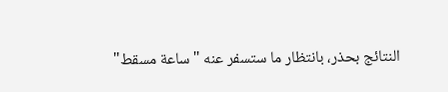النتائج بحذر، بانتظار ما ستسفر عنه "ساعة مسقط"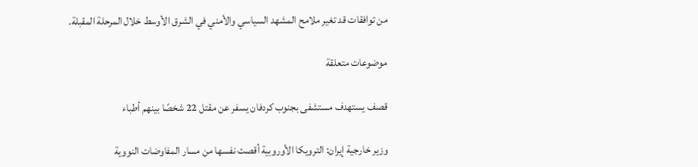من توافقات قد تغير ملامح المشهد السياسي والأمني في الشرق الأوسط خلال المرحلة المقبلة.

موضوعات متعلقة

قصف يستهدف مستشفى بجنوب كردفان يسفر عن مقتل 22 شخصًا بينهم أطباء

وزير خارجية إيران: الترويكا الأوروبية أقصت نفسها من مسار المفاوضات النووية